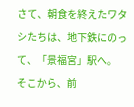さて、朝食を終えたワタシたちは、地下鉄にのって、「景福宮」駅へ。
そこから、前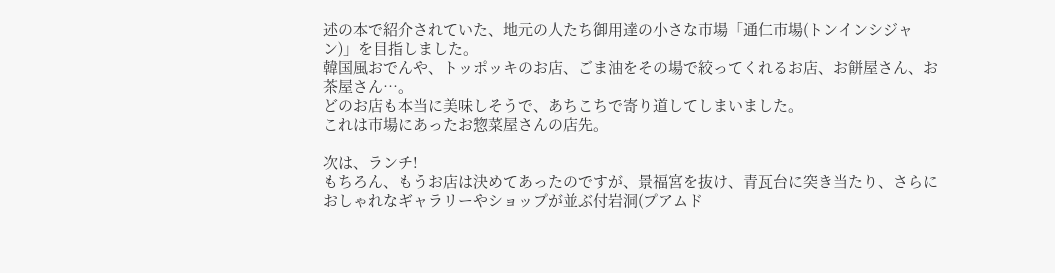述の本で紹介されていた、地元の人たち御用達の小さな市場「通仁市場(トンインシジャン)」を目指しました。
韓国風おでんや、トッポッキのお店、ごま油をその場で絞ってくれるお店、お餅屋さん、お茶屋さん…。
どのお店も本当に美味しそうで、あちこちで寄り道してしまいました。
これは市場にあったお惣菜屋さんの店先。

次は、ランチ!
もちろん、もうお店は決めてあったのですが、景福宮を抜け、青瓦台に突き当たり、さらにおしゃれなギャラリーやショップが並ぶ付岩洞(プアムド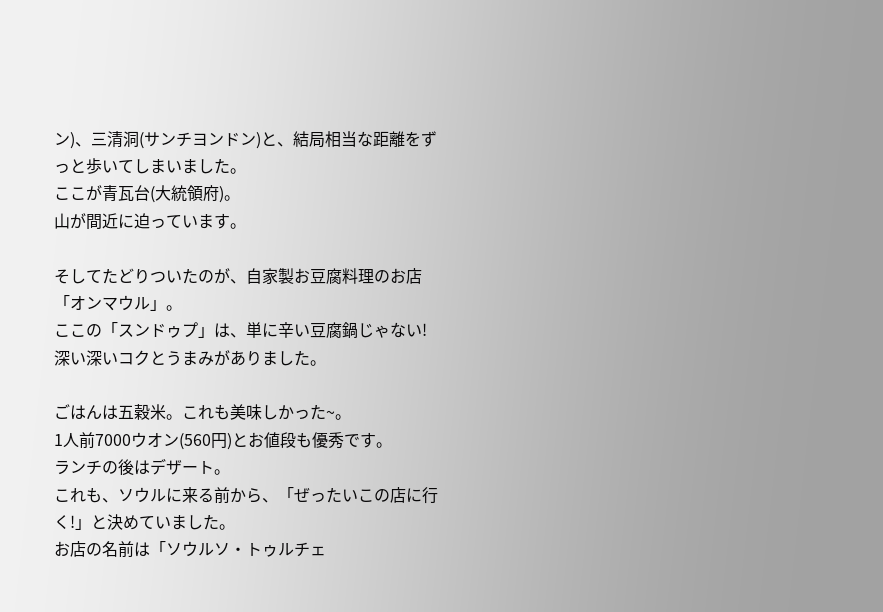ン)、三清洞(サンチヨンドン)と、結局相当な距離をずっと歩いてしまいました。
ここが青瓦台(大統領府)。
山が間近に迫っています。

そしてたどりついたのが、自家製お豆腐料理のお店「オンマウル」。
ここの「スンドゥプ」は、単に辛い豆腐鍋じゃない!
深い深いコクとうまみがありました。

ごはんは五穀米。これも美味しかった~。
1人前7000ウオン(560円)とお値段も優秀です。
ランチの後はデザート。
これも、ソウルに来る前から、「ぜったいこの店に行く!」と決めていました。
お店の名前は「ソウルソ・トゥルチェ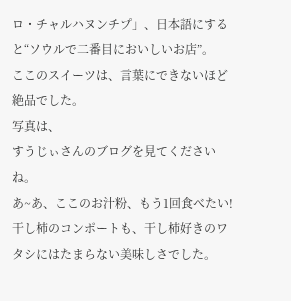ロ・チャルハヌンチプ」、日本語にすると“ソウルで二番目においしいお店”。
ここのスイーツは、言葉にできないほど絶品でした。
写真は、
すうじぃさんのブログを見てくださいね。
あ~あ、ここのお汁粉、もう1回食べたい!
干し柿のコンポートも、干し柿好きのワタシにはたまらない美味しさでした。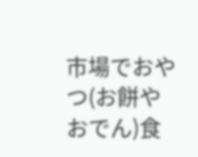市場でおやつ(お餅やおでん)食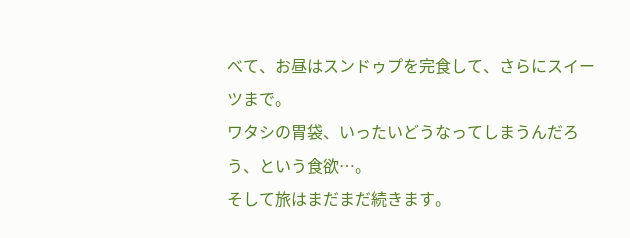べて、お昼はスンドゥプを完食して、さらにスイーツまで。
ワタシの胃袋、いったいどうなってしまうんだろう、という食欲…。
そして旅はまだまだ続きます。